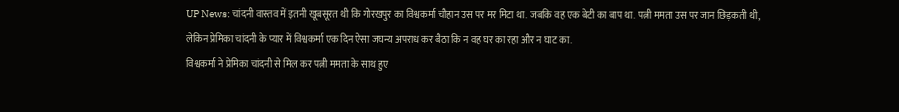UP News: चांदनी वास्तव में इतनी खूबसूरत थी कि गोरखपुर का विश्वकर्मा चौहान उस पर मर मिटा था. जबकि वह एक बेटी का बाप था. पत्नी ममता उस पर जान छिड़कती थी, लेकिन प्रेमिका चांदनी के प्यार में विश्वकर्मा एक दिन ऐसा जघन्य अपराध कर बैठा कि न वह घर का रहा और न घाट का.
विश्वकर्मा ने प्रेमिका चांदनी से मिल कर पत्नी ममता के साथ हुए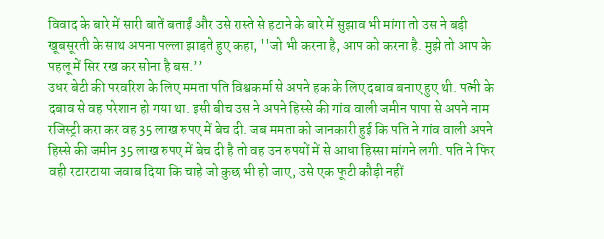विवाद के बारे में सारी बातें बताईं और उसे रास्ते से हटाने के बारे में सुझाव भी मांगा तो उस ने बड़ी खूबसूरती के साथ अपना पल्ला झाड़ते हुए कहा, ''जो भी करना है, आप को करना है. मुझे तो आप के पहलू में सिर रख कर सोना है बस.’’
उधर बेटी की परवरिश के लिए ममता पति विश्वकर्मा से अपने हक के लिए दबाव बनाए हुए थी. पत्नी के दबाव से वह परेशान हो गया था. इसी बीच उस ने अपने हिस्से की गांव वाली जमीन पापा से अपने नाम रजिस्ट्री करा कर वह 35 लाख रुपए में बेच दी. जब ममता को जानकारी हुई कि पति ने गांव वाली अपने हिस्से की जमीन 35 लाख रुपए में बेच दी है तो वह उन रुपयों में से आधा हिस्सा मांगने लगी. पति ने फिर वही रटारटाया जवाब दिया कि चाहे जो कुछ भी हो जाए, उसे एक फूटी कौड़ी नहीं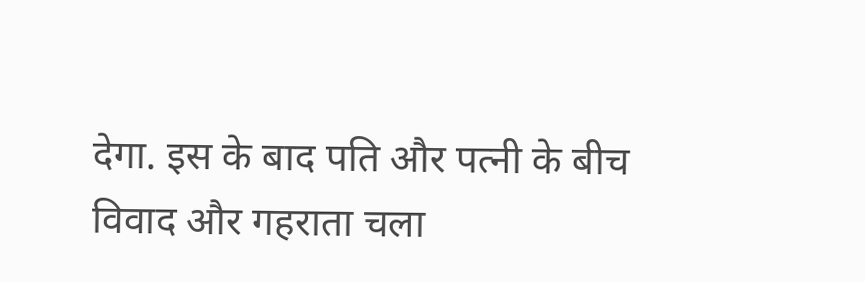देगा. इस के बाद पति और पत्नी के बीच विवाद और गहराता चला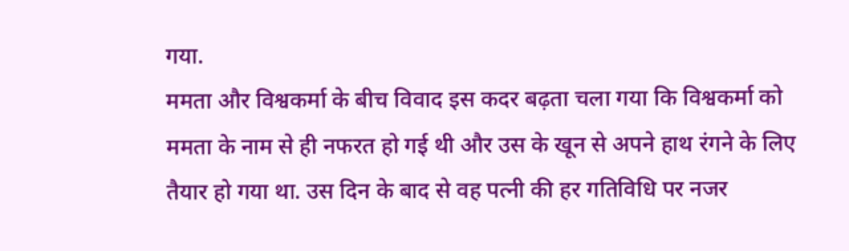गया.
ममता और विश्वकर्मा के बीच विवाद इस कदर बढ़ता चला गया कि विश्वकर्मा को ममता के नाम से ही नफरत हो गई थी और उस के खून से अपने हाथ रंगने के लिए तैयार हो गया था. उस दिन के बाद से वह पत्नी की हर गतिविधि पर नजर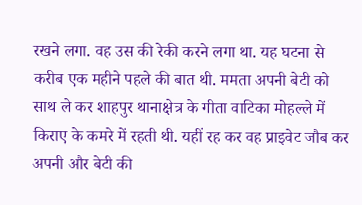रखने लगा. वह उस की रेकी करने लगा था. यह घटना से करीब एक महीने पहले की बात थी. ममता अपनी बेटी को साथ ले कर शाहपुर थानाक्षेत्र के गीता वाटिका मोहल्ले में किराए के कमरे में रहती थी. यहीं रह कर वह प्राइवेट जौब कर अपनी और बेटी की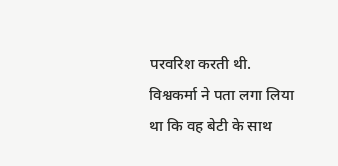परवरिश करती थी. विश्वकर्मा ने पता लगा लिया था कि वह बेटी के साथ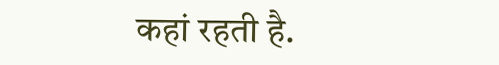कहां रहती है.